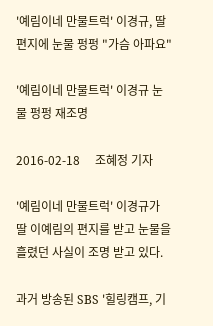'예림이네 만물트럭' 이경규, 딸 편지에 눈물 펑펑 "가슴 아파요"

'예림이네 만물트럭' 이경규 눈물 펑펑 재조명

2016-02-18     조혜정 기자

'예림이네 만물트럭' 이경규가 딸 이예림의 편지를 받고 눈물을 흘렸던 사실이 조명 받고 있다.

과거 방송된 SBS '힐링캠프, 기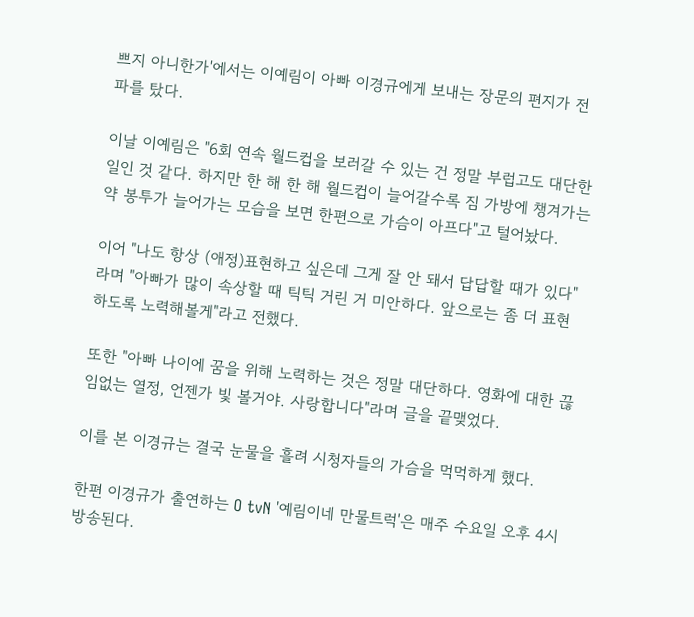쁘지 아니한가'에서는 이예림이 아빠 이경규에게 보내는 장문의 편지가 전파를 탔다.

이날 이예림은 "6회 연속 월드컵을 보러갈 수 있는 건 정말 부럽고도 대단한 일인 것 같다. 하지만 한 해 한 해 월드컵이 늘어갈수록 짐 가방에 챙겨가는 약 봉투가 늘어가는 모습을 보면 한편으로 가슴이 아프다"고 털어놨다.

이어 "나도 항상 (애정)표현하고 싶은데 그게 잘 안 돼서 답답할 때가 있다"라며 "아빠가 많이 속상할 때 틱틱 거린 거 미안하다. 앞으로는 좀 더 표현하도록 노력해볼게"라고 전했다.

또한 "아빠 나이에 꿈을 위해 노력하는 것은 정말 대단하다. 영화에 대한 끊임없는 열정, 언젠가 빛 볼거야. 사랑합니다"라며 글을 끝맺었다.

이를 본 이경규는 결국 눈물을 흘려 시청자들의 가슴을 먹먹하게 했다.

한편 이경규가 출연하는 O tvN '예림이네 만물트럭'은 매주 수요일 오후 4시 방송된다.